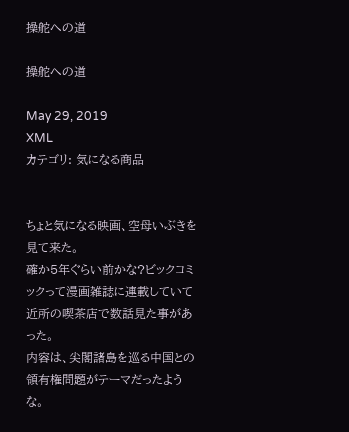操舵への道

操舵への道

May 29, 2019
XML
カテゴリ: 気になる商品


ちょと気になる映画、空母いぶきを見て来た。
確か5年ぐらい前かな?ビックコミックって漫画雑誌に連載していて
近所の喫茶店で数話見た事があった。
内容は、尖閣諸島を巡る中国との領有権問題がテーマだったような。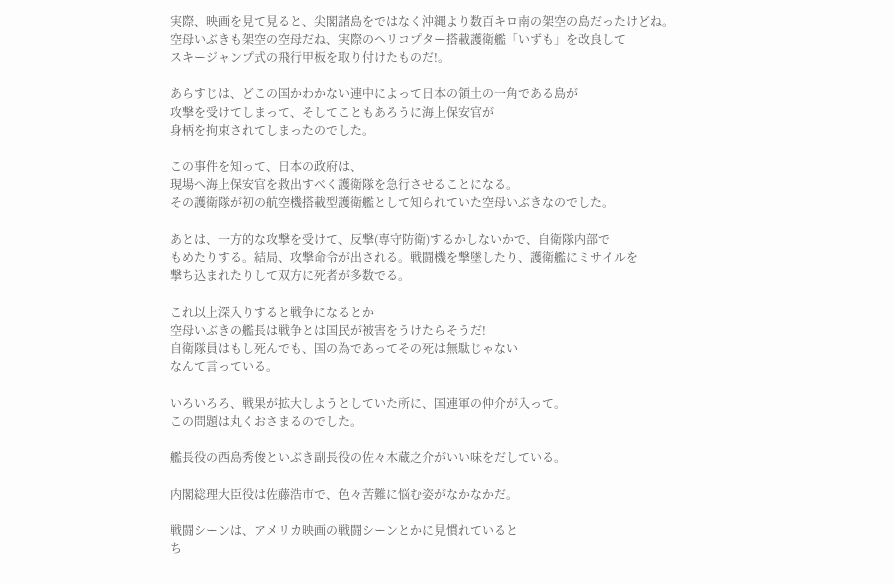実際、映画を見て見ると、尖閣諸島をではなく沖縄より数百キロ南の架空の島だったけどね。
空母いぶきも架空の空母だね、実際のヘリコプター搭載護衛艦「いずも」を改良して
スキージャンプ式の飛行甲板を取り付けたものだ!。

あらすじは、どこの国かわかない連中によって日本の領土の一角である島が
攻撃を受けてしまって、そしてこともあろうに海上保安官が
身柄を拘束されてしまったのでした。

この事件を知って、日本の政府は、
現場へ海上保安官を救出すべく護衛隊を急行させることになる。
その護衛隊が初の航空機搭載型護衛艦として知られていた空母いぶきなのでした。

あとは、一方的な攻撃を受けて、反撃(専守防衛)するかしないかで、自衛隊内部で
もめたりする。結局、攻撃命令が出される。戦闘機を撃墜したり、護衛艦にミサイルを
撃ち込まれたりして双方に死者が多数でる。

これ以上深入りすると戦争になるとか
空母いぶきの艦長は戦争とは国民が被害をうけたらそうだ!
自衛隊員はもし死んでも、国の為であってその死は無駄じゃない
なんて言っている。

いろいろろ、戦果が拡大しようとしていた所に、国連軍の仲介が入って。
この問題は丸くおさまるのでした。

艦長役の西島秀俊といぶき副長役の佐々木蔵之介がいい味をだしている。

内閣総理大臣役は佐藤浩市で、色々苦難に悩む姿がなかなかだ。

戦闘シーンは、アメリカ映画の戦闘シーンとかに見慣れていると
ち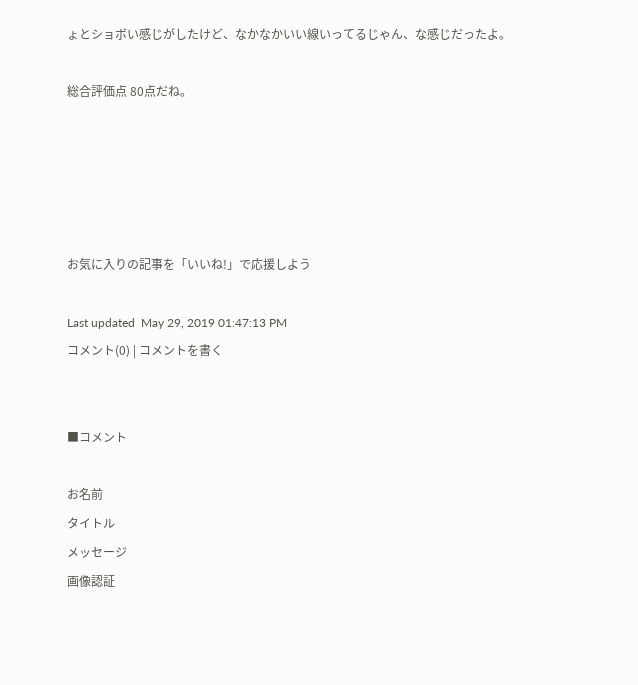ょとショボい感じがしたけど、なかなかいい線いってるじゃん、な感じだったよ。

総合評価点 80点だね。





お気に入りの記事を「いいね!」で応援しよう

Last updated  May 29, 2019 01:47:13 PM
コメント(0) | コメントを書く


■コメント

お名前
タイトル
メッセージ
画像認証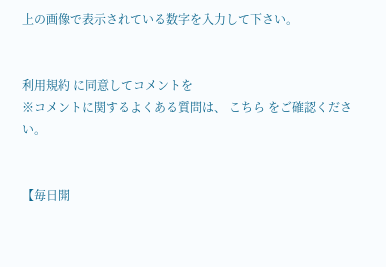上の画像で表示されている数字を入力して下さい。


利用規約 に同意してコメントを
※コメントに関するよくある質問は、 こちら をご確認ください。


【毎日開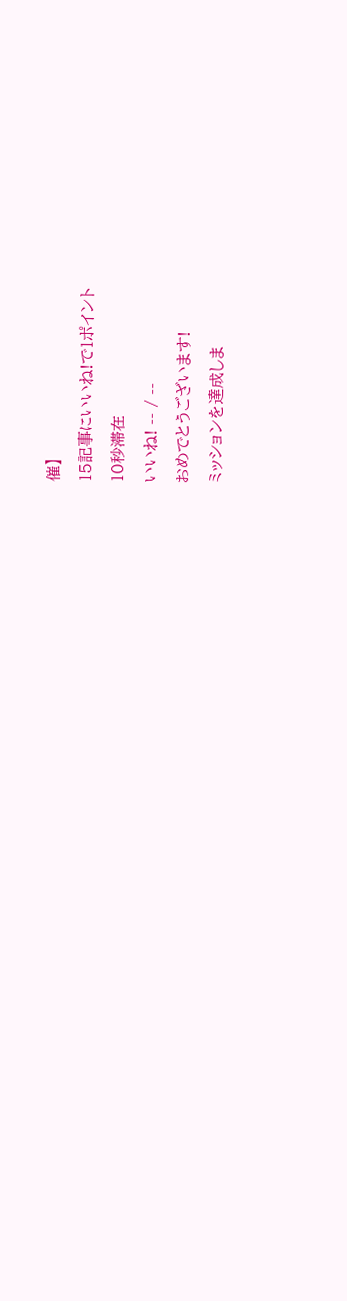催】
15記事にいいね!で1ポイント
10秒滞在
いいね! -- / --
おめでとうございます!
ミッションを達成しま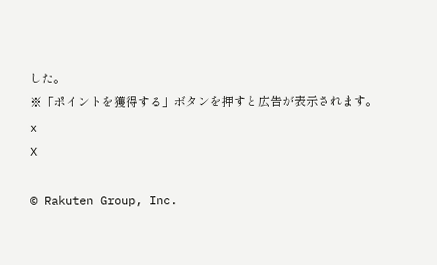した。
※「ポイントを獲得する」ボタンを押すと広告が表示されます。
x
X

© Rakuten Group, Inc.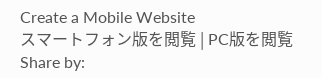Create a Mobile Website
スマートフォン版を閲覧 | PC版を閲覧
Share by: